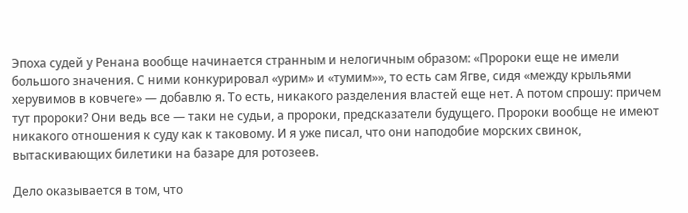Эпоха судей у Ренана вообще начинается странным и нелогичным образом: «Пророки еще не имели большого значения. С ними конкурировал «урим» и «тумим»», то есть сам Ягве, сидя «между крыльями херувимов в ковчеге» — добавлю я. То есть, никакого разделения властей еще нет. А потом спрошу: причем тут пророки? Они ведь все — таки не судьи, а пророки, предсказатели будущего. Пророки вообще не имеют никакого отношения к суду как к таковому. И я уже писал, что они наподобие морских свинок, вытаскивающих билетики на базаре для ротозеев.

Дело оказывается в том, что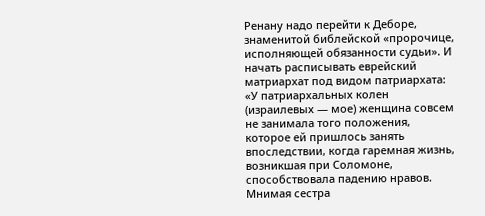Ренану надо перейти к Деборе, знаменитой библейской «пророчице, исполняющей обязанности судьи». И начать расписывать еврейский матриархат под видом патриархата: «У патриархальных колен (израилевых — мое) женщина совсем не занимала того положения, которое ей пришлось занять впоследствии, когда гаремная жизнь, возникшая при Соломоне, способствовала падению нравов. Мнимая сестра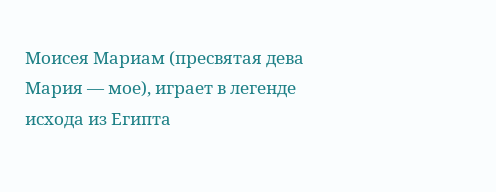Моисея Мариам (пресвятая дева Мария — мое), играет в легенде исхода из Египта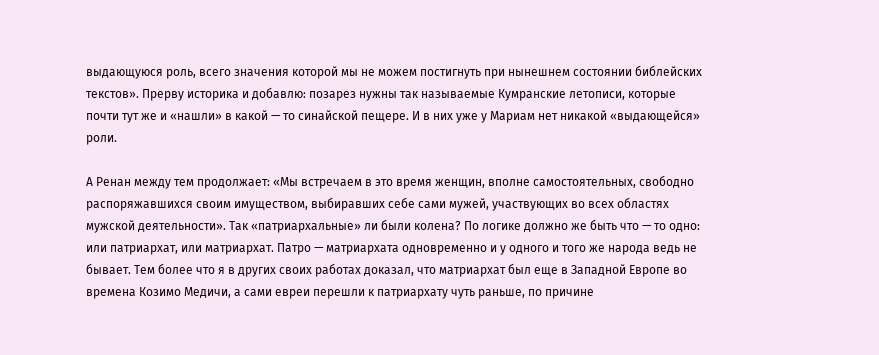выдающуюся роль, всего значения которой мы не можем постигнуть при нынешнем состоянии библейских текстов». Прерву историка и добавлю: позарез нужны так называемые Кумранские летописи, которые почти тут же и «нашли» в какой — то синайской пещере. И в них уже у Мариам нет никакой «выдающейся» роли.

А Ренан между тем продолжает: «Мы встречаем в это время женщин, вполне самостоятельных, свободно распоряжавшихся своим имуществом, выбиравших себе сами мужей, участвующих во всех областях мужской деятельности». Так «патриархальные» ли были колена? По логике должно же быть что — то одно: или патриархат, или матриархат. Патро — матриархата одновременно и у одного и того же народа ведь не бывает. Тем более что я в других своих работах доказал, что матриархат был еще в Западной Европе во времена Козимо Медичи, а сами евреи перешли к патриархату чуть раньше, по причине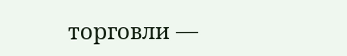торговли —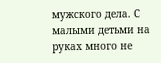мужского дела. С малыми детьми на руках много не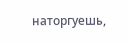наторгуешь,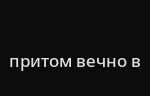притом вечно в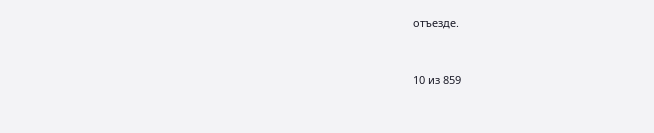отъезде.



10 из 859